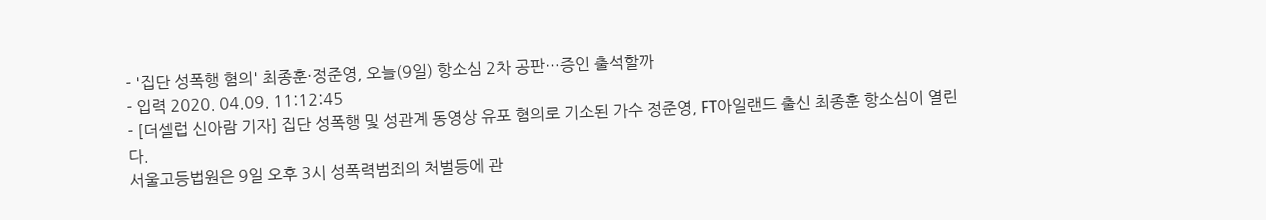- '집단 성폭행 혐의' 최종훈·정준영, 오늘(9일) 항소심 2차 공판…증인 출석할까
- 입력 2020. 04.09. 11:12:45
- [더셀럽 신아람 기자] 집단 성폭행 및 성관계 동영상 유포 혐의로 기소된 가수 정준영, FT아일랜드 출신 최종훈 항소심이 열린다.
서울고등법원은 9일 오후 3시 성폭력범죄의 처벌등에 관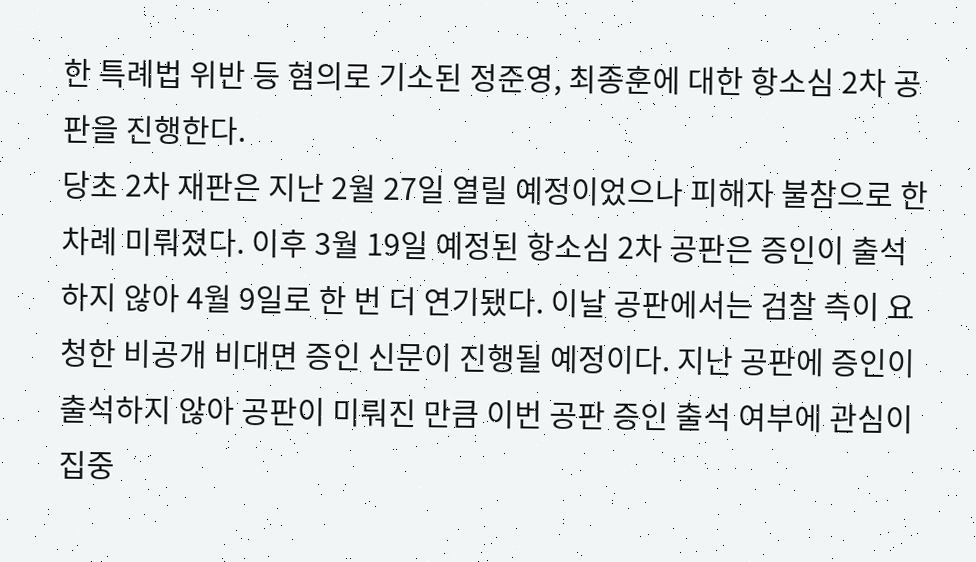한 특례법 위반 등 혐의로 기소된 정준영, 최종훈에 대한 항소심 2차 공판을 진행한다.
당초 2차 재판은 지난 2월 27일 열릴 예정이었으나 피해자 불참으로 한 차례 미뤄졌다. 이후 3월 19일 예정된 항소심 2차 공판은 증인이 출석하지 않아 4월 9일로 한 번 더 연기됐다. 이날 공판에서는 검찰 측이 요청한 비공개 비대면 증인 신문이 진행될 예정이다. 지난 공판에 증인이 출석하지 않아 공판이 미뤄진 만큼 이번 공판 증인 출석 여부에 관심이 집중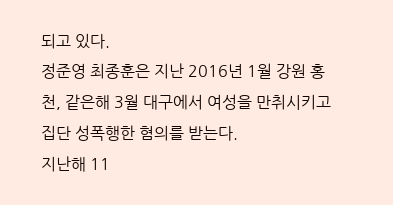되고 있다.
정준영 최종훈은 지난 2016년 1월 강원 홍천, 같은해 3월 대구에서 여성을 만취시키고 집단 성폭행한 혐의를 받는다.
지난해 11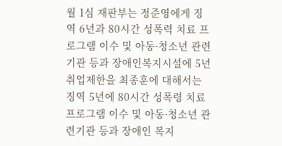월 1심 재판부는 정준영에게 징역 6년과 80시간 성폭력 치료 프로그램 이수 및 아동·청소년 관련기관 등과 장애인복지시설에 5년 취업제한을 최종훈에 대해서는 징역 5년에 80시간 성폭령 치료 프로그램 이수 및 아동·청소년 관련기관 등과 장애인 복지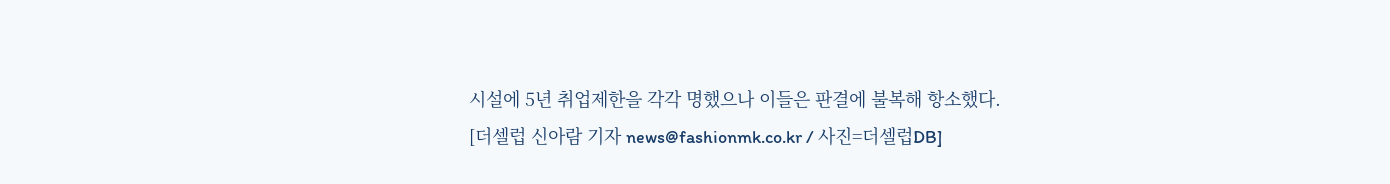시설에 5년 취업제한을 각각 명했으나 이들은 판결에 불복해 항소했다.
[더셀럽 신아람 기자 news@fashionmk.co.kr / 사진=더셀럽DB]